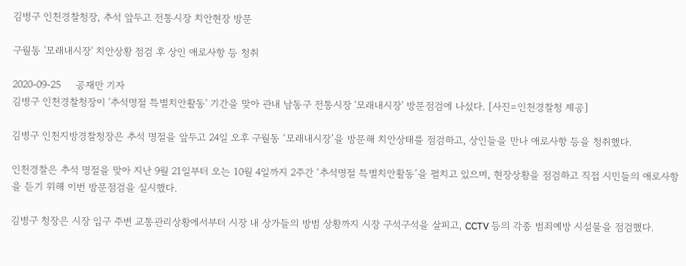김병구 인천경찰청장, 추석 앞두고 전통시장 치안현장 방문

구월동 '모래내시장' 치안상황 점검 후 상인 애로사항 등 청취

2020-09-25     공재만 기자
김병구 인천경찰청장이 '추석명절 특별치안활동' 기간을 맞아 관내 남동구 전통시장 '모래내시장' 방문점검에 나섰다. [사진=인천경찰청 제공]

김병구 인천지방경찰청장은 추석 명절을 앞두고 24일 오후 구월동 ‘모래내시장’을 방문해 치안상태를 점검하고, 상인들을 만나 애로사항 등을 청취했다.

인천경찰은 추석 명절을 맞아 지난 9월 21일부터 오는 10월 4일까지 2주간 ‘추석명절 특별치안활동’을 펼치고 있으며, 현장상황을 점검하고 직접 시민들의 애로사항을 듣기 위해 이번 방문점검을 실시했다.

김병구 청장은 시장 입구 주변 교통관리상황에서부터 시장 내 상가들의 방범 상황까지 시장 구석구석을 살피고, CCTV 등의 각종 범죄예방 시설물을 점검했다.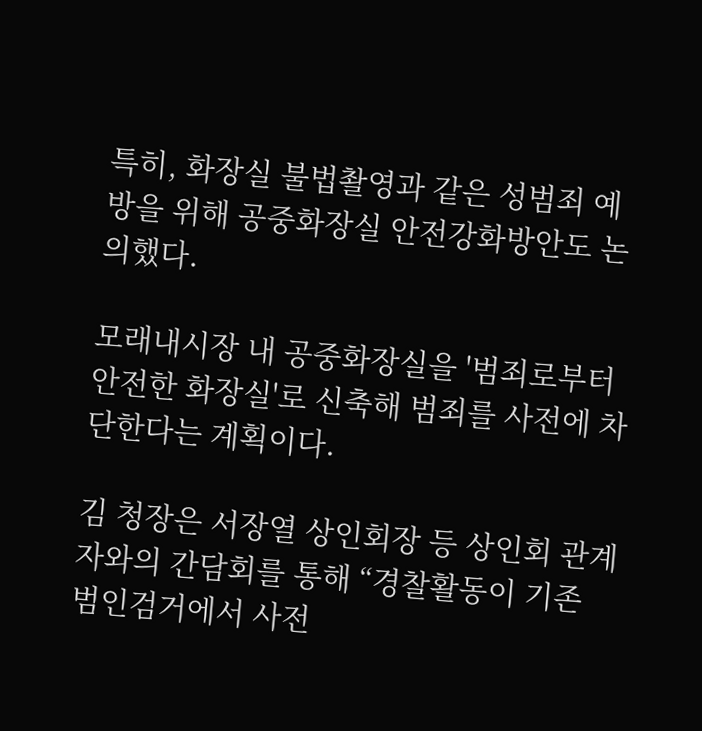특히, 화장실 불법촬영과 같은 성범죄 예방을 위해 공중화장실 안전강화방안도 논의했다.

모래내시장 내 공중화장실을 '범죄로부터 안전한 화장실'로 신축해 범죄를 사전에 차단한다는 계획이다.

김 청장은 서장열 상인회장 등 상인회 관계자와의 간담회를 통해 “경찰활동이 기존 범인검거에서 사전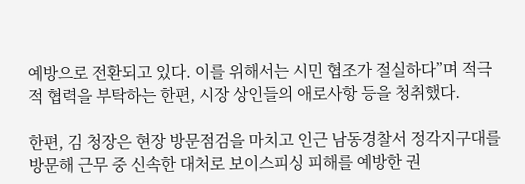예방으로 전환되고 있다. 이를 위해서는 시민 협조가 절실하다”며 적극적 협력을 부탁하는 한편, 시장 상인들의 애로사항 등을 청취했다.

한편, 김 청장은 현장 방문점검을 마치고 인근 남동경찰서 정각지구대를 방문해 근무 중 신속한 대처로 보이스피싱 피해를 예방한 권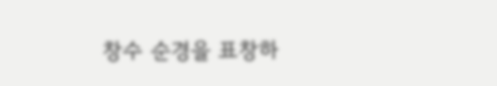창수 순경을 표창하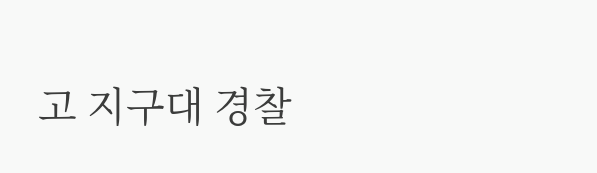고 지구대 경찰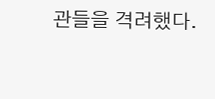관들을 격려했다.